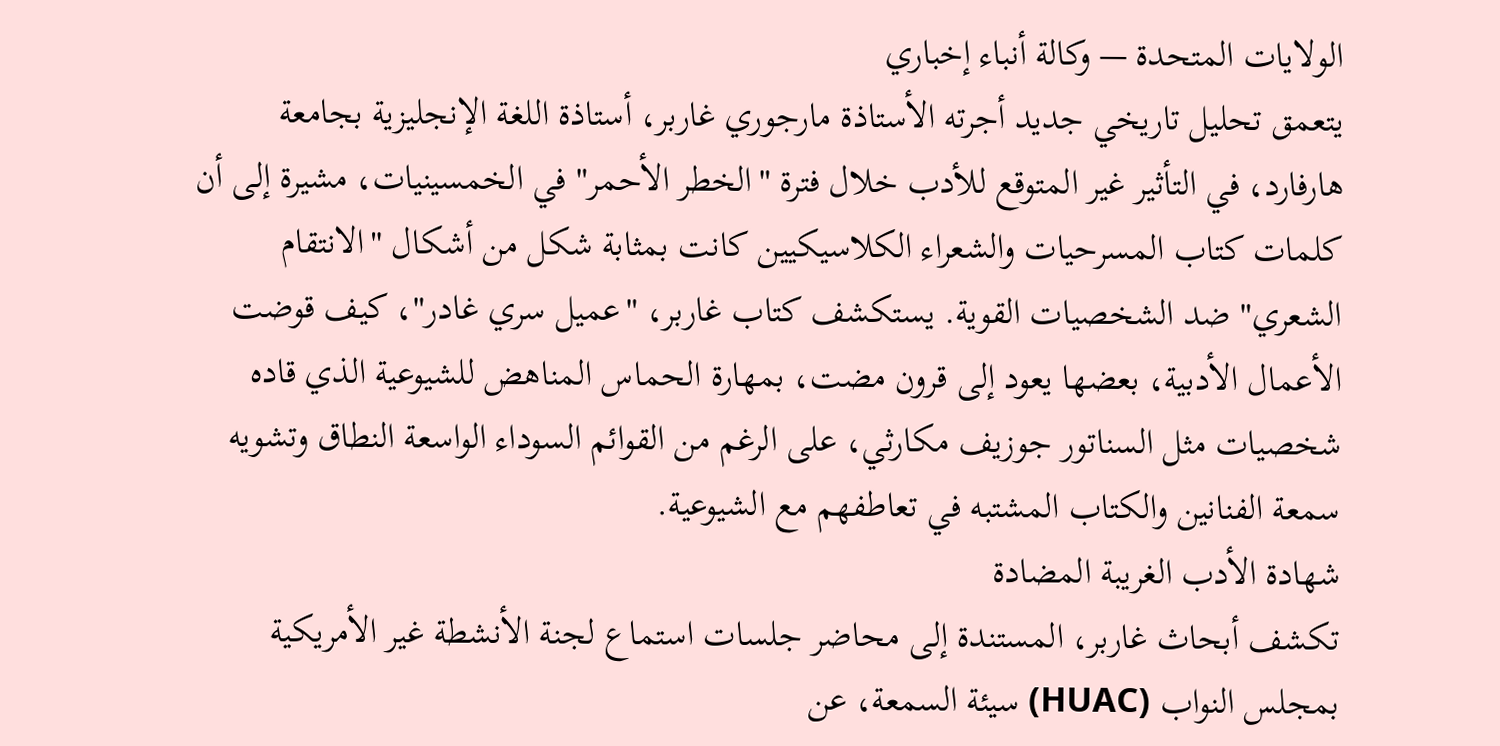الولايات المتحدة — وكالة أنباء إخباري
يتعمق تحليل تاريخي جديد أجرته الأستاذة مارجوري غاربر، أستاذة اللغة الإنجليزية بجامعة هارفارد، في التأثير غير المتوقع للأدب خلال فترة "الخطر الأحمر" في الخمسينيات، مشيرة إلى أن كلمات كتاب المسرحيات والشعراء الكلاسيكيين كانت بمثابة شكل من أشكال "الانتقام الشعري" ضد الشخصيات القوية. يستكشف كتاب غاربر، "عميل سري غادر"، كيف قوضت الأعمال الأدبية، بعضها يعود إلى قرون مضت، بمهارة الحماس المناهض للشيوعية الذي قاده شخصيات مثل السناتور جوزيف مكارثي، على الرغم من القوائم السوداء الواسعة النطاق وتشويه سمعة الفنانين والكتاب المشتبه في تعاطفهم مع الشيوعية.
شهادة الأدب الغريبة المضادة
تكشف أبحاث غاربر، المستندة إلى محاضر جلسات استماع لجنة الأنشطة غير الأمريكية بمجلس النواب (HUAC) سيئة السمعة، عن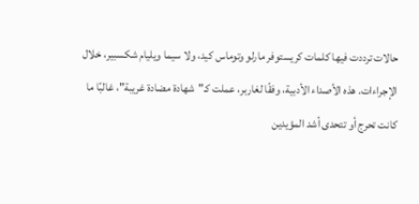حالات ترددت فيها كلمات كريستوفر مارلو وتوماس كيد، ولا سيما ويليام شكسبير، خلال الإجراءات. هذه الأصداء الأدبية، وفقًا لغاربر، عملت كـ"شهادة مضادة غريبة"، غالبًا ما كانت تحرج أو تتحدى أشد المؤيدين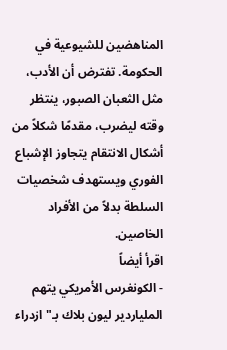المناهضين للشيوعية في الحكومة. تفترض أن الأدب، مثل الثعبان الصبور، ينتظر وقته ليضرب، مقدمًا شكلاً من أشكال الانتقام يتجاوز الإشباع الفوري ويستهدف شخصيات السلطة بدلاً من الأفراد الخاصين.
اقرأ أيضاً
- الكونغرس الأمريكي يتهم الملياردير ليون بلاك بـ"ازدراء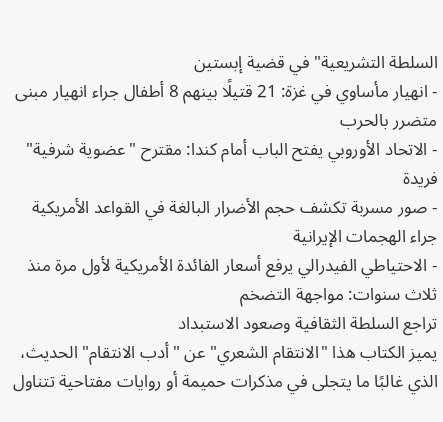السلطة التشريعية" في قضية إبستين
- انهيار مأساوي في غزة: 21 قتيلًا بينهم 8 أطفال جراء انهيار مبنى متضرر بالحرب
- الاتحاد الأوروبي يفتح الباب أمام كندا: مقترح "عضوية شرفية" فريدة
- صور مسربة تكشف حجم الأضرار البالغة في القواعد الأمريكية جراء الهجمات الإيرانية
- الاحتياطي الفيدرالي يرفع أسعار الفائدة الأمريكية لأول مرة منذ ثلاث سنوات: مواجهة التضخم
تراجع السلطة الثقافية وصعود الاستبداد
يميز الكتاب هذا "الانتقام الشعري" عن "أدب الانتقام" الحديث، الذي غالبًا ما يتجلى في مذكرات حميمة أو روايات مفتاحية تتناول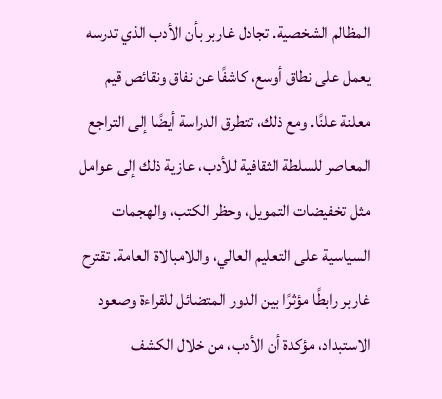المظالم الشخصية. تجادل غاربر بأن الأدب الذي تدرسه يعمل على نطاق أوسع، كاشفًا عن نفاق ونقائص قيم معلنة علنًا. ومع ذلك، تتطرق الدراسة أيضًا إلى التراجع المعاصر للسلطة الثقافية للأدب، عازية ذلك إلى عوامل مثل تخفيضات التمويل، وحظر الكتب، والهجمات السياسية على التعليم العالي، واللامبالاة العامة. تقترح غاربر رابطًا مؤثرًا بين الدور المتضائل للقراءة وصعود الاستبداد، مؤكدة أن الأدب، من خلال الكشف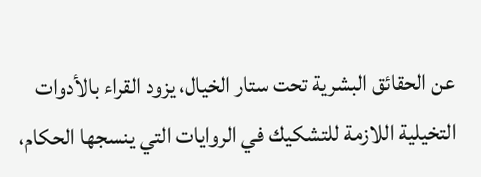عن الحقائق البشرية تحت ستار الخيال، يزود القراء بالأدوات التخيلية اللازمة للتشكيك في الروايات التي ينسجها الحكام،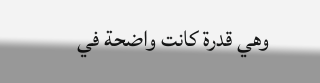وهي قدرة كانت واضحة في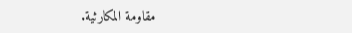مقاومة المكارثية.